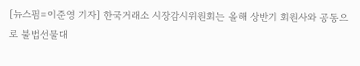[뉴스핌=이준영 기자] 한국거래소 시장감시위원회는 올해 상반기 회원사와 공동으로 불법선물대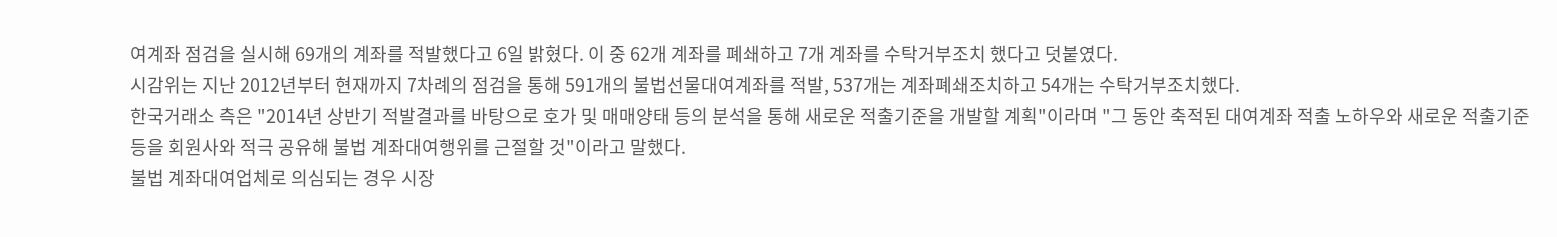여계좌 점검을 실시해 69개의 계좌를 적발했다고 6일 밝혔다. 이 중 62개 계좌를 폐쇄하고 7개 계좌를 수탁거부조치 했다고 덧붙였다.
시감위는 지난 2012년부터 현재까지 7차례의 점검을 통해 591개의 불법선물대여계좌를 적발, 537개는 계좌폐쇄조치하고 54개는 수탁거부조치했다.
한국거래소 측은 "2014년 상반기 적발결과를 바탕으로 호가 및 매매양태 등의 분석을 통해 새로운 적출기준을 개발할 계획"이라며 "그 동안 축적된 대여계좌 적출 노하우와 새로운 적출기준 등을 회원사와 적극 공유해 불법 계좌대여행위를 근절할 것"이라고 말했다.
불법 계좌대여업체로 의심되는 경우 시장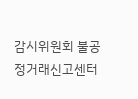감시위원회 불공정거래신고센터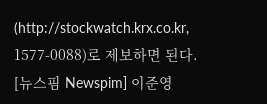(http://stockwatch.krx.co.kr, 1577-0088)로 제보하면 된다.
[뉴스핌 Newspim] 이준영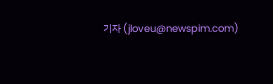기자 (jloveu@newspim.com)